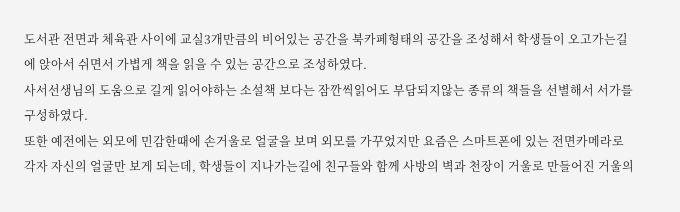도서관 전면과 체육관 사이에 교실3개만큼의 비어있는 공간을 북카페형태의 공간을 조성해서 학생들이 오고가는길에 앉아서 쉬면서 가볍게 책을 읽을 수 있는 공간으로 조성하였다.
사서선생님의 도움으로 길게 읽어야하는 소설책 보다는 잠깐씩읽어도 부담되지않는 종류의 책들을 선별해서 서가를 구성하였다.
또한 예전에는 외모에 민감한때에 손거울로 얼굴을 보며 외모를 가꾸었지만 요즘은 스마트폰에 있는 전면카메라로 각자 자신의 얼굴만 보게 되는데, 학생들이 지나가는길에 친구들와 함께 사방의 벽과 천장이 거울로 만들어진 거울의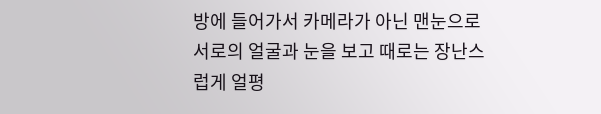방에 들어가서 카메라가 아닌 맨눈으로 서로의 얼굴과 눈을 보고 때로는 장난스럽게 얼평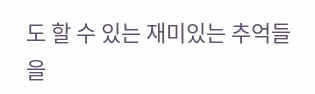도 할 수 있는 재미있는 추억들을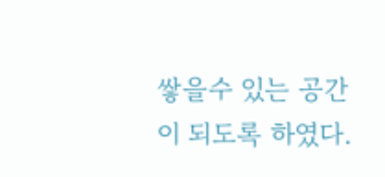쌓을수 있는 공간이 되도록 하였다.